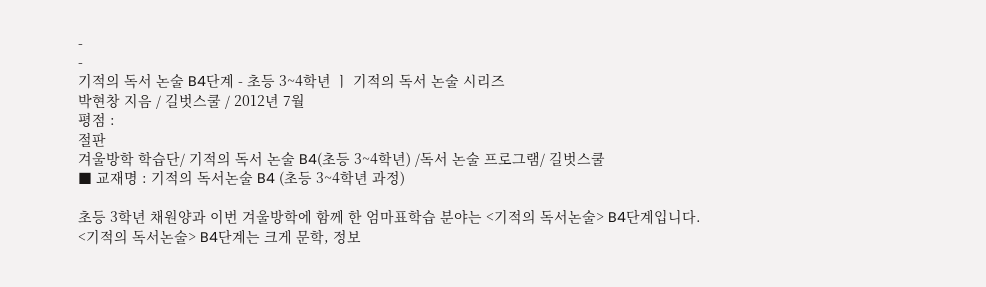-
-
기적의 독서 논술 B4단계 - 초등 3~4학년 ㅣ 기적의 독서 논술 시리즈
박현창 지음 / 길벗스쿨 / 2012년 7월
평점 :
절판
겨울방학 학습단/ 기적의 독서 논술 B4(초등 3~4학년) /독서 논술 프로그램/ 길벗스쿨
■ 교재명 : 기적의 독서논술 B4 (초등 3~4학년 과정)

초등 3학년 채원양과 이번 겨울방학에 함께 한 엄마표학습 분야는 <기적의 독서논술> B4단계입니다.
<기적의 독서논술> B4단계는 크게 문학, 정보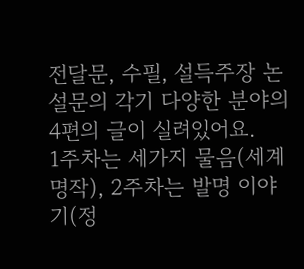전달문, 수필, 설득주장 논설문의 각기 다양한 분야의 4편의 글이 실려있어요.
1주차는 세가지 물음(세계 명작), 2주차는 발명 이야기(정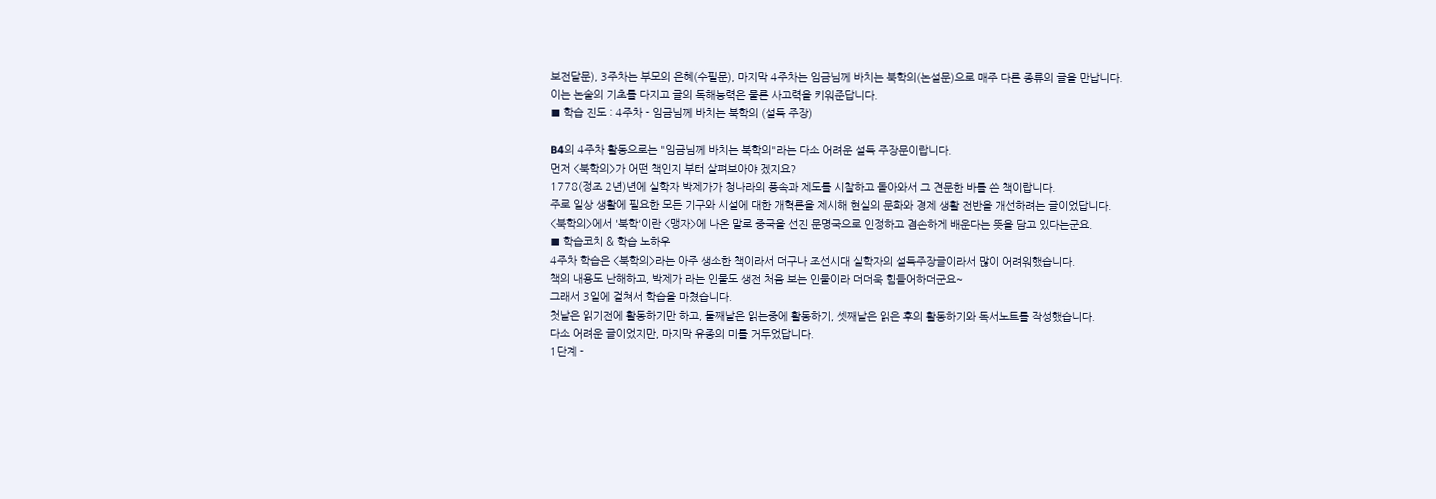보전달문), 3주차는 부모의 은혜(수필문), 마지막 4주차는 임금님께 바치는 북학의(논설문)으로 매주 다른 종류의 글을 만납니다. 이는 논술의 기초를 다지고 글의 독해능력은 물론 사고력을 키워준답니다.
■ 학습 진도 : 4주차 - 임금님께 바치는 북학의 (설득 주장)

B4의 4주차 활동으로는 "임금님께 바치는 북학의"라는 다소 어려운 설득 주장문이랍니다.
먼저 <북학의>가 어떤 책인지 부터 살펴보아야 겠지요?
1778(정조 2년)년에 실학자 박제가가 청나라의 풍속과 제도를 시찰하고 돌아와서 그 견문한 바를 쓴 책이랍니다.
주로 일상 생활에 필요한 모든 기구와 시설에 대한 개혁론을 제시해 현실의 문화와 경제 생활 전반을 개선하려는 글이었답니다.
<북학의>에서 '북학'이란 <맹자>에 나온 말로 중국을 선진 문명국으로 인정하고 겸손하게 배운다는 뜻을 담고 있다는군요.
■ 학습코치 & 학습 노하우
4주차 학습은 <북학의>라는 아주 생소한 책이라서 더구나 조선시대 실학자의 설득주장글이라서 많이 어려워했습니다.
책의 내용도 난해하고, 박제가 라는 인물도 생전 처음 보는 인물이라 더더욱 힘들어하더군요~
그래서 3일에 걸쳐서 학습을 마쳤습니다.
첫날은 읽기전에 활동하기만 하고, 둘째날은 읽는중에 활동하기, 셋째날은 읽은 후의 활동하기와 독서노트를 작성했습니다.
다소 어려운 글이었지만, 마지막 유종의 미를 거두었답니다.
1단계 -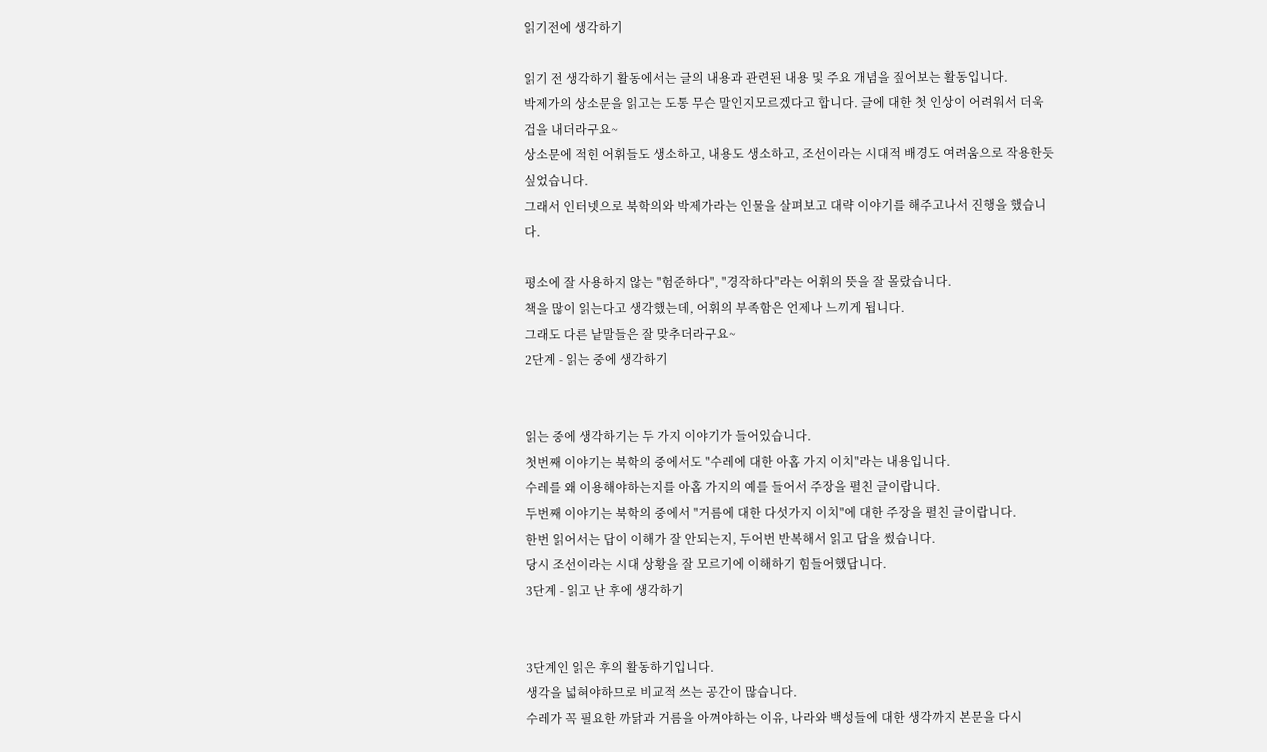읽기전에 생각하기

읽기 전 생각하기 활동에서는 글의 내용과 관련된 내용 및 주요 개념을 짚어보는 활동입니다.
박제가의 상소문을 읽고는 도통 무슨 말인지모르겠다고 합니다. 글에 대한 첫 인상이 어려워서 더욱 겁을 내더라구요~
상소문에 적힌 어휘들도 생소하고, 내용도 생소하고, 조선이라는 시대적 배경도 여려움으로 작용한듯 싶었습니다.
그래서 인터넷으로 북학의와 박제가라는 인물을 살펴보고 대략 이야기를 해주고나서 진행을 했습니다.

평소에 잘 사용하지 않는 "험준하다", "경작하다"라는 어휘의 뜻을 잘 몰랐습니다.
책을 많이 읽는다고 생각했는데, 어휘의 부족함은 언제나 느끼게 됩니다.
그래도 다른 낱말들은 잘 맞추더라구요~
2단계 - 읽는 중에 생각하기


읽는 중에 생각하기는 두 가지 이야기가 들어있습니다.
첫번째 이야기는 북학의 중에서도 "수레에 대한 아홉 가지 이치"라는 내용입니다.
수레를 왜 이용해야하는지를 아홉 가지의 예를 들어서 주장을 펼친 글이랍니다.
두번째 이야기는 북학의 중에서 "거름에 대한 다섯가지 이치"에 대한 주장을 펼친 글이랍니다.
한번 읽어서는 답이 이해가 잘 안되는지, 두어번 반복해서 읽고 답을 썼습니다.
당시 조선이라는 시대 상황을 잘 모르기에 이해하기 힘들어했답니다.
3단계 - 읽고 난 후에 생각하기


3단계인 읽은 후의 활동하기입니다.
생각을 넓혀야하므로 비교적 쓰는 공간이 많습니다.
수레가 꼭 필요한 까닭과 거름을 아껴야하는 이유, 나라와 백성들에 대한 생각까지 본문을 다시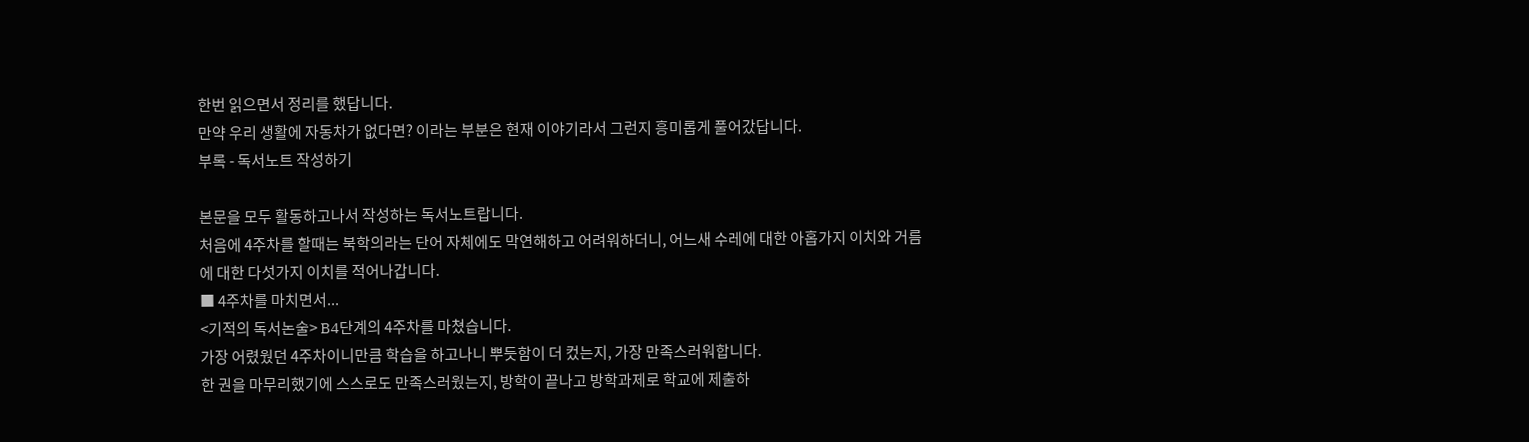한번 읽으면서 정리를 했답니다.
만약 우리 생활에 자동차가 없다면? 이라는 부분은 현재 이야기라서 그런지 흥미롭게 풀어갔답니다.
부록 - 독서노트 작성하기

본문을 모두 활동하고나서 작성하는 독서노트랍니다.
처음에 4주차를 할때는 북학의라는 단어 자체에도 막연해하고 어려워하더니, 어느새 수레에 대한 아홉가지 이치와 거름에 대한 다섯가지 이치를 적어나갑니다.
■ 4주차를 마치면서...
<기적의 독서논술> B4단계의 4주차를 마쳤습니다.
가장 어렸웠던 4주차이니만큼 학습을 하고나니 뿌듯함이 더 컸는지, 가장 만족스러워합니다.
한 권을 마무리했기에 스스로도 만족스러웠는지, 방학이 끝나고 방학과제로 학교에 제출하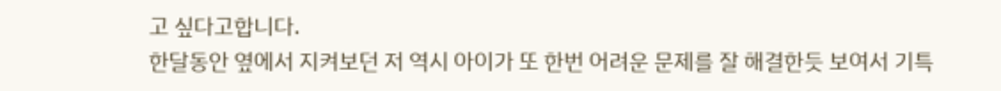고 싶다고합니다.
한달동안 옆에서 지켜보던 저 역시 아이가 또 한번 어려운 문제를 잘 해결한듯 보여서 기특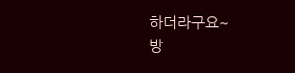하더라구요~
방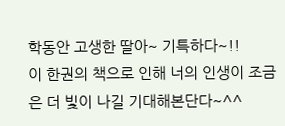학동안 고생한 딸아~ 기특하다~!!
이 한권의 책으로 인해 너의 인생이 조금은 더 빛이 나길 기대해본단다~^^